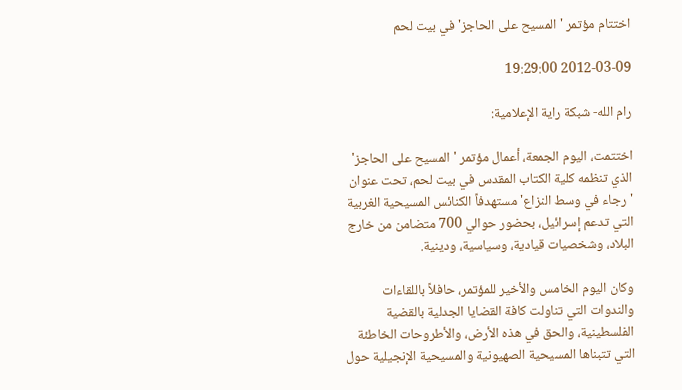اختتام مؤتمر 'المسيح على الحاجز' في بيت لحم

2012-03-09 19:29:00

رام الله- شبكة راية الإعلامية:

اختتمت، اليوم الجمعة، أعمال مؤتمر 'المسيح على الحاجز' الذي تنظمه كلية الكتاب المقدس في بيت لحم، تحت عنوان 'رجاء في وسط النزاع' مستهدفاً الكنائس المسيحية الغربية التي تدعم إسرائيل، بحضور حوالي 700 متضامن من خارج البلاد، وشخصيات قيادية، وسياسية، ودينية.

وكان اليوم الخامس والأخير للمؤتمر، حافلاً باللقاءات والندوات التي تناولت كافة القضايا الجدلية بالقضية الفلسطينية، والحق في هذه الأرض، والأطروحات الخاطئة التي تتبناها المسيحية الصهيونية والمسيحية الإنجيلية حول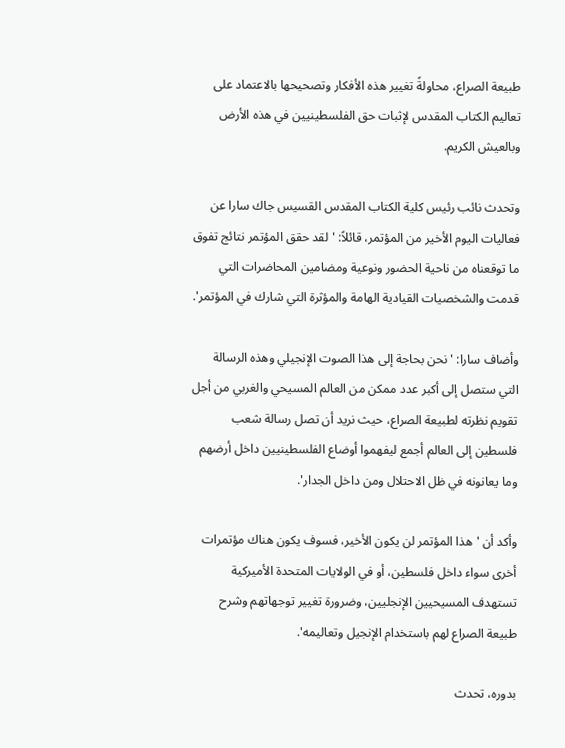طبيعة الصراع، محاولةً تغيير هذه الأفكار وتصحيحها بالاعتماد على تعاليم الكتاب المقدس لإثبات حق الفلسطينيين في هذه الأرض وبالعيش الكريم.

وتحدث نائب رئيس كلية الكتاب المقدس القسيس جاك سارا عن فعاليات اليوم الأخير من المؤتمر، قائلاً: 'لقد حقق المؤتمر نتائج تفوق ما توقعناه من ناحية الحضور ونوعية ومضامين المحاضرات التي قدمت والشخصيات القيادية الهامة والمؤثرة التي شارك في المؤتمر'.

وأضاف سارا: 'نحن بحاجة إلى هذا الصوت الإنجيلي وهذه الرسالة التي ستصل إلى أكبر عدد ممكن من العالم المسيحي والغربي من أجل تقويم نظرته لطبيعة الصراع، حيث نريد أن تصل رسالة شعب فلسطين إلى العالم أجمع ليفهموا أوضاع الفلسطينيين داخل أرضهم وما يعانونه في ظل الاحتلال ومن داخل الجدار'.

وأكد أن 'هذا المؤتمر لن يكون الأخير، فسوف يكون هناك مؤتمرات أخرى سواء داخل فلسطين، أو في الولايات المتحدة الأميركية تستهدف المسيحيين الإنجليين، وضرورة تغيير توجهاتهم وشرح طبيعة الصراع لهم باستخدام الإنجيل وتعاليمه'.

بدوره، تحدث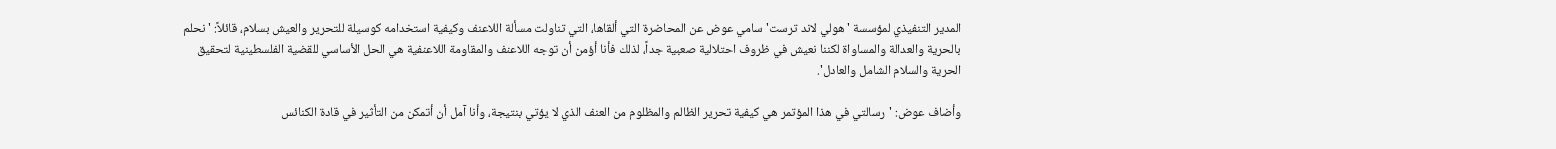المدير التنفيذي لمؤسسة 'هولي لاند ترست' سامي عوض عن المحاضرة التي ألقاها، التي تناولت مسألة اللاعنف وكيفية استخدامه كوسيلة للتحرير والعيش بسلام، قائلاً: 'نحلم بالحرية والعدالة والمساواة لكننا نعيش في ظروف احتلالية صعبية جداً، لذلك فأنا أؤمن أن توجه اللاعنف والمقاومة اللاعنفية هي الحل الأساسي للقضية الفلسطينية لتحقيق الحرية والسلام الشامل والعادل'.

وأضاف عوض: 'رسالتي في هذا المؤتمر هي كيفية تحرير الظالم والمظلوم من العنف الذي لا يؤتي بنتيجة، وأنا آمل أن أتمكن من التأثير في قادة الكنائس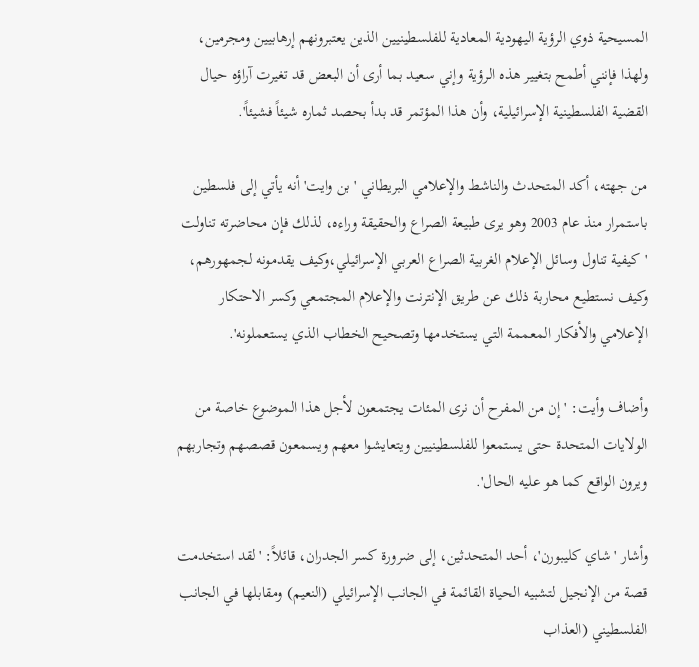المسيحية ذوي الرؤية اليهودية المعادية للفلسطينيين الذين يعتبرونهم إرهابيين ومجرمين، ولهذا فإنني أطمح بتغيير هذه الرؤية وإني سعيد بما أرى أن البعض قد تغيرت آراؤه حيال القضية الفلسطينية الإسرائيلية، وأن هذا المؤتمر قد بدأ بحصد ثماره شيئاً فشيئاً'.

من جهته، أكد المتحدث والناشط والإعلامي البريطاني 'بن وايت' أنه يأتي إلى فلسطين باستمرار منذ عام 2003 وهو يرى طبيعة الصراع والحقيقة وراءه، لذلك فإن محاضرته تناولت 'كيفية تناول وسائل الإعلام الغربية الصراع العربي الإسرائيلي،وكيف يقدمونه لجمهورهم، وكيف نستطيع محاربة ذلك عن طريق الإنترنت والإعلام المجتمعي وكسر الاحتكار الإعلامي والأفكار المعممة التي يستخدمها وتصحيح الخطاب الذي يستعملونه'.

وأضاف وأيت: 'إن من المفرح أن نرى المئات يجتمعون لأجل هذا الموضوع خاصة من الولايات المتحدة حتى يستمعوا للفلسطينيين ويتعايشوا معهم ويسمعون قصصهم وتجاربهم ويرون الواقع كما هو عليه الحال'.

وأشار 'شاي كليبورن'، أحد المتحدثين، إلى ضرورة كسر الجدران، قائلاً: 'لقد استخدمت قصة من الإنجيل لتشبيه الحياة القائمة في الجانب الإسرائيلي (النعيم) ومقابلها في الجانب الفلسطيني (العذاب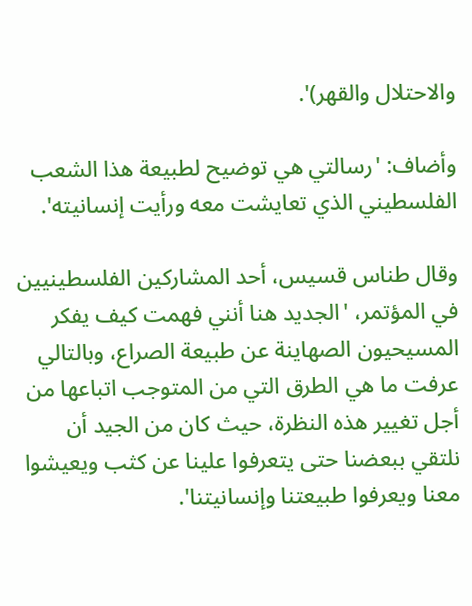والاحتلال والقهر)'.

وأضاف: 'رسالتي هي توضيح لطبيعة هذا الشعب الفلسطيني الذي تعايشت معه ورأيت إنسانيته'.

وقال طناس قسيس، أحد المشاركين الفلسطينيين في المؤتمر، 'الجديد هنا أنني فهمت كيف يفكر المسيحيون الصهاينة عن طبيعة الصراع، وبالتالي عرفت ما هي الطرق التي من المتوجب اتباعها من أجل تغيير هذه النظرة، حيث كان من الجيد أن نلتقي ببعضنا حتى يتعرفوا علينا عن كثب ويعيشوا معنا ويعرفوا طبيعتنا وإنسانيتنا'.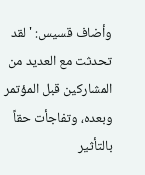وأضاف قسيس: 'لقد تحدثت مع العديد من المشاركين قبل المؤتمر وبعده، وتفاجأت حقاً بالتأثير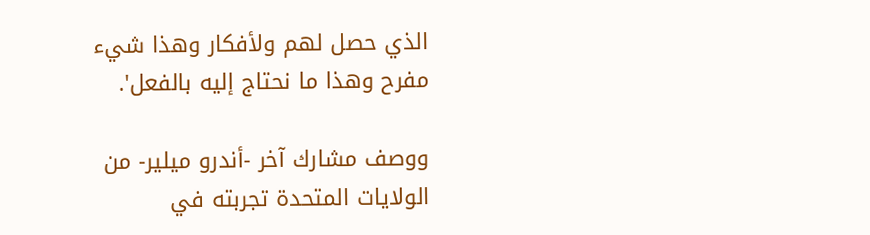الذي حصل لهم ولأفكار وهذا شيء مفرح وهذا ما نحتاج إليه بالفعل'.

ووصف مشارك آخر -أندرو ميلير- من الولايات المتحدة تجربته في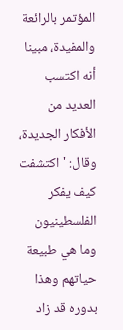المؤتمر بالرائعة والمفيدة، مبينا أنه اكتسب العديد من الأفكار الجديدة، وقال: 'اكتشفت كيف يفكر الفلسطينيون وما هي طبيعة حياتهم وهذا بدوره قد زاد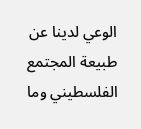الوعي لدينا عن طبيعة المجتمع الفلسطيني وما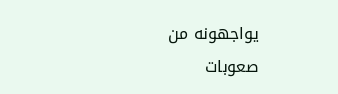يواجهونه من صعوبات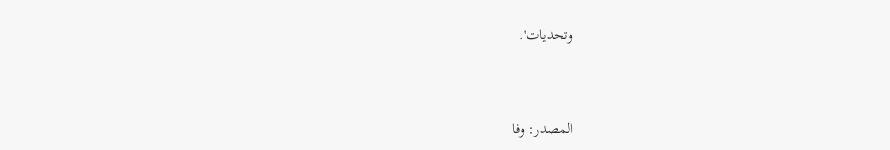وتحديات'.



المصدر: وفا